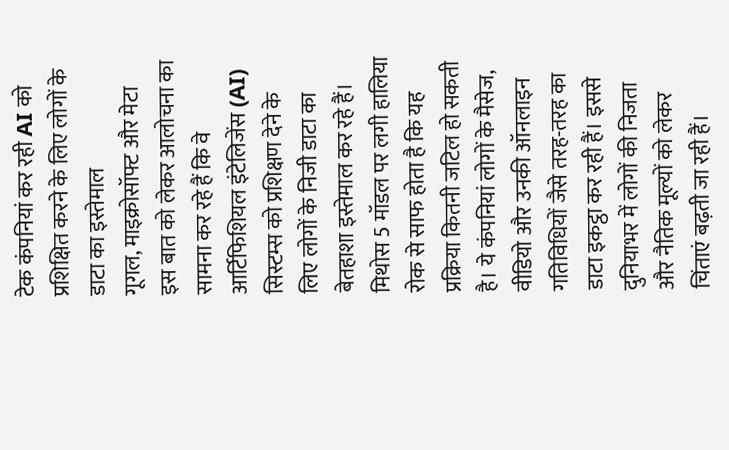टेक कंपनियां कर रही AI को प्रशिक्षित करने के लिए लोगों के डाटा का इस्तेमाल
गूगल, माइक्रोसॉफ्ट और मेटा इस बात को लेकर आलोचना का सामना कर रहे हैं कि वे आर्टिफिशियल इंटेलिजेंस (AI) सिस्टम्स को प्रशिक्षण देने के लिए लोगों के निजी डाटा का बेतहाशा इस्तेमाल कर रहे हैं।
मिथोस 5 मॉडल पर लगी हालिया रोक से साफ होता है कि यह प्रक्रिया कितनी जटिल हो सकती है। ये कंपनियां लोगों के मैसेज, वीडियो और उनकी ऑनलाइन गतिविधियों जैसे तरह-तरह का डाटा इकट्ठा कर रही हैं। इससे दुनियाभर में लोगों की निजता और नैतिक मूल्यों को लेकर चिंताएं बढ़ती जा रही हैं।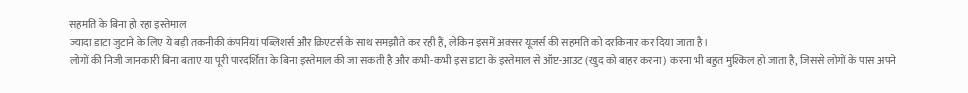सहमति के बिना हो रहा इस्तेमाल
ज्यादा डाटा जुटाने के लिए ये बड़ी तकनीकी कंपनियां पब्लिशर्स और क्रिएटर्स के साथ समझौते कर रही हैं, लेकिन इसमें अक्सर यूजर्स की सहमति को दरकिनार कर दिया जाता है।
लोगों की निजी जानकारी बिना बताए या पूरी पारदर्शिता के बिना इस्तेमाल की जा सकती है और कभी-कभी इस डाटा के इस्तेमाल से ऑप्ट-आउट (खुद को बाहर करना) करना भी बहुत मुश्किल हो जाता है, जिससे लोगों के पास अपने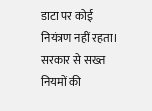डाटा पर कोई नियंत्रण नहीं रहता।
सरकार से सख्त नियमों की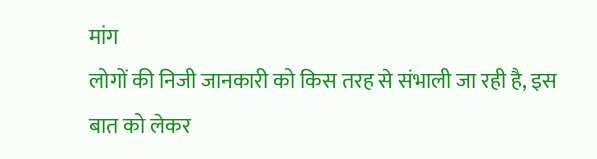मांग
लोगों की निजी जानकारी को किस तरह से संभाली जा रही है, इस बात को लेकर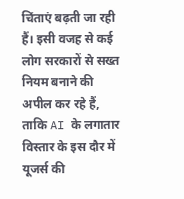चिंताएं बढ़ती जा रही हैं। इसी वजह से कई लोग सरकारों से सख्त नियम बनाने की अपील कर रहे हैं, ताकि AI के लगातार विस्तार के इस दौर में यूजर्स की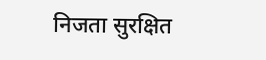निजता सुरक्षित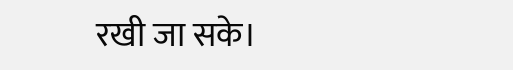रखी जा सके।